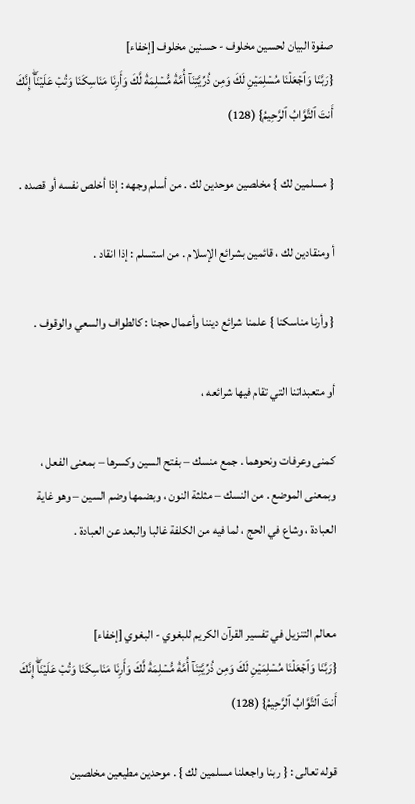صفوة البيان لحسين مخلوف - حسنين مخلوف [إخفاء]
{رَبَّنَا وَٱجۡعَلۡنَا مُسۡلِمَيۡنِ لَكَ وَمِن ذُرِّيَّتِنَآ أُمَّةٗ مُّسۡلِمَةٗ لَّكَ وَأَرِنَا مَنَاسِكَنَا وَتُبۡ عَلَيۡنَآۖ إِنَّكَ أَنتَ ٱلتَّوَّابُ ٱلرَّحِيمُ} (128)

{ مسلمين لك } مخلصين موحدين لك . من أسلم وجهه : إذا أخلص نفسه أو قصده .

أ ومنقادين لك ، قائمين بشرائع الإسلام . من استسلم : إذا انقاد .

{ وأرنا مناسكنا } علمنا شرائع ديننا وأعمال حجنا : كالطواف والسعي والوقوف .

أو متعبداتنا التي تقام فيها شرائعه ،

كمنى وعرفات ونحوهما . جمع منسك – بفتح السين وكسرها – بمعنى الفعل ، وبمعنى الموضع . من النسك – مثلثة النون ، وبضمها وضم السين – وهو غاية العبادة ، وشاع في الحج ، لما فيه من الكلفة غالبا والبعد عن العبادة .


معالم التنزيل في تفسير القرآن الكريم للبغوي - البغوي [إخفاء]
{رَبَّنَا وَٱجۡعَلۡنَا مُسۡلِمَيۡنِ لَكَ وَمِن ذُرِّيَّتِنَآ أُمَّةٗ مُّسۡلِمَةٗ لَّكَ وَأَرِنَا مَنَاسِكَنَا وَتُبۡ عَلَيۡنَآۖ إِنَّكَ أَنتَ ٱلتَّوَّابُ ٱلرَّحِيمُ} (128)

قوله تعالى : { ربنا واجعلنا مسلمين لك } . موحدين مطيعين مخلصين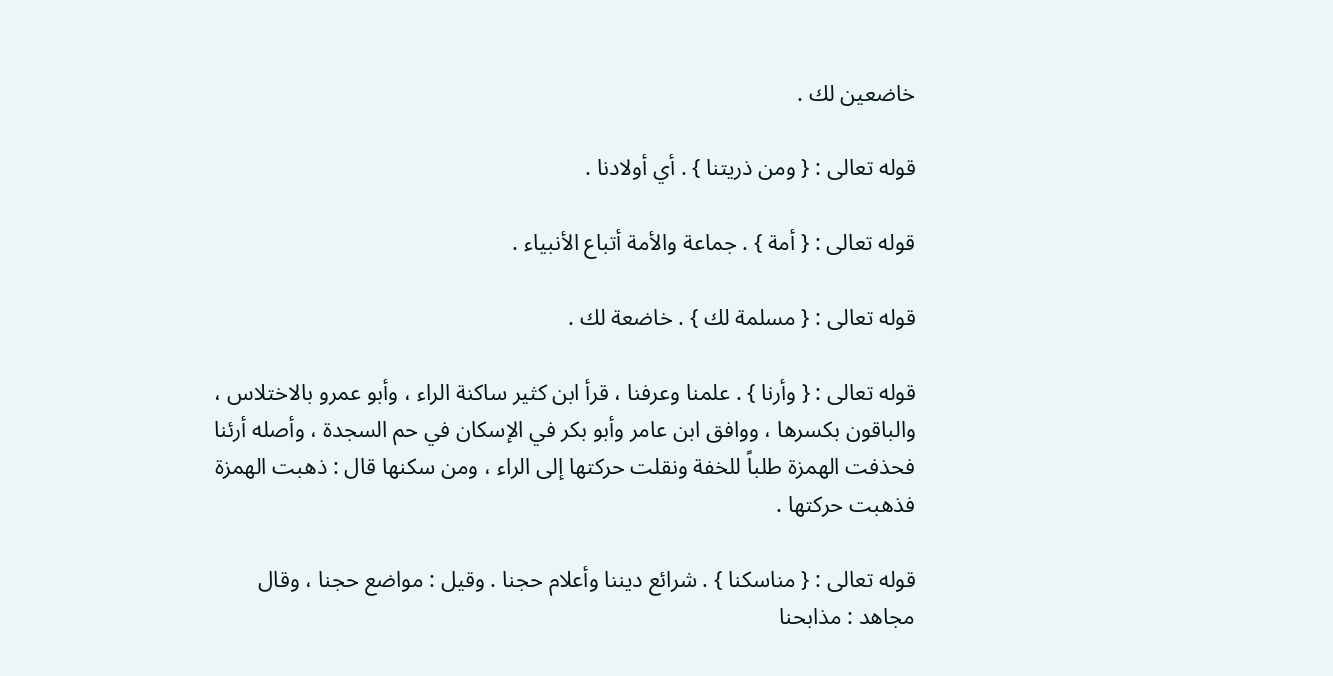خاضعين لك .

قوله تعالى : { ومن ذريتنا } . أي أولادنا .

قوله تعالى : { أمة } . جماعة والأمة أتباع الأنبياء .

قوله تعالى : { مسلمة لك } . خاضعة لك .

قوله تعالى : { وأرنا } . علمنا وعرفنا ، قرأ ابن كثير ساكنة الراء ، وأبو عمرو بالاختلاس ، والباقون بكسرها ، ووافق ابن عامر وأبو بكر في الإسكان في حم السجدة ، وأصله أرئنا فحذفت الهمزة طلباً للخفة ونقلت حركتها إلى الراء ، ومن سكنها قال : ذهبت الهمزة فذهبت حركتها .

قوله تعالى : { مناسكنا } . شرائع ديننا وأعلام حجنا . وقيل : مواضع حجنا ، وقال مجاهد : مذابحنا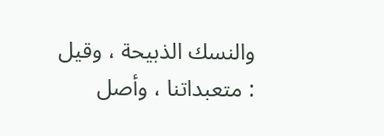والنسك الذبيحة ، وقيل : متعبداتنا ، وأصل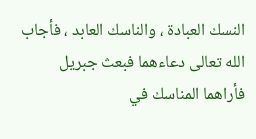النسك العبادة ، والناسك العابد ، فأجاب الله تعالى دعاءهما فبعث جبريل فأراهما المناسك في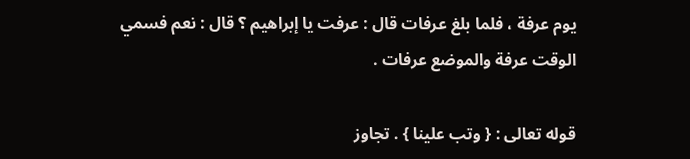يوم عرفة ، فلما بلغ عرفات قال : عرفت يا إبراهيم ؟ قال : نعم فسمي الوقت عرفة والموضع عرفات .

قوله تعالى : { وتب علينا } . تجاوز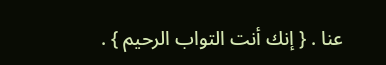عنا . { إنك أنت التواب الرحيم } .